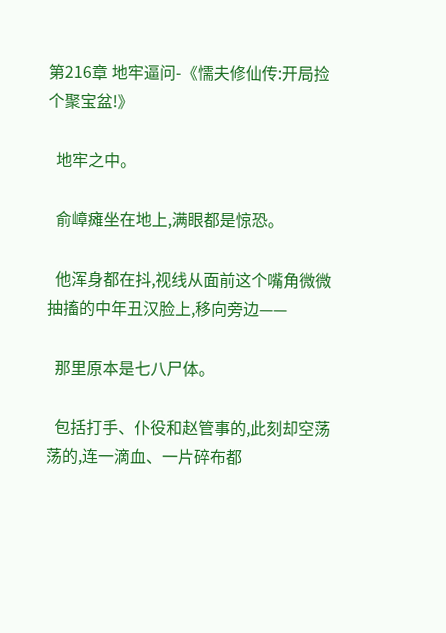第216章 地牢逼问-《懦夫修仙传:开局捡个聚宝盆!》

  地牢之中。

  俞嶂瘫坐在地上,满眼都是惊恐。

  他浑身都在抖,视线从面前这个嘴角微微抽搐的中年丑汉脸上,移向旁边——

  那里原本是七八尸体。

  包括打手、仆役和赵管事的,此刻却空荡荡的,连一滴血、一片碎布都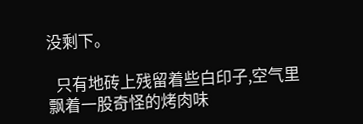没剩下。

  只有地砖上残留着些白印子,空气里飘着一股奇怪的烤肉味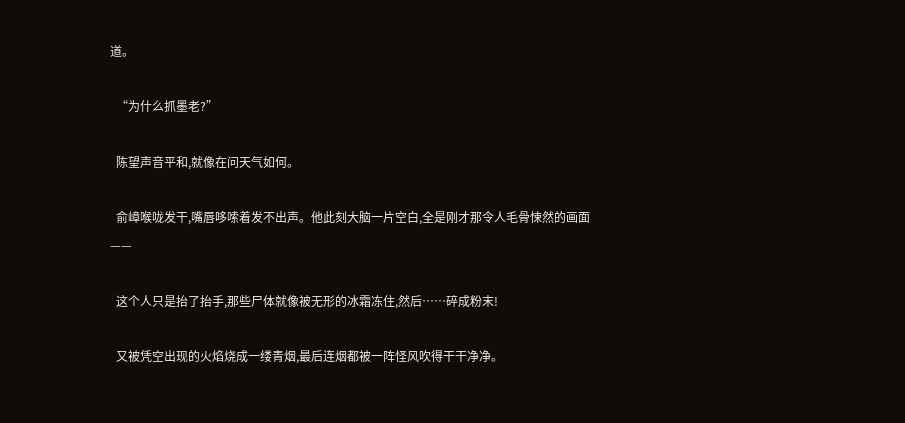道。

  “为什么抓墨老?”

  陈望声音平和,就像在问天气如何。

  俞嶂喉咙发干,嘴唇哆嗦着发不出声。他此刻大脑一片空白,全是刚才那令人毛骨悚然的画面——

  这个人只是抬了抬手,那些尸体就像被无形的冰霜冻住,然后……碎成粉末!

  又被凭空出现的火焰烧成一缕青烟,最后连烟都被一阵怪风吹得干干净净。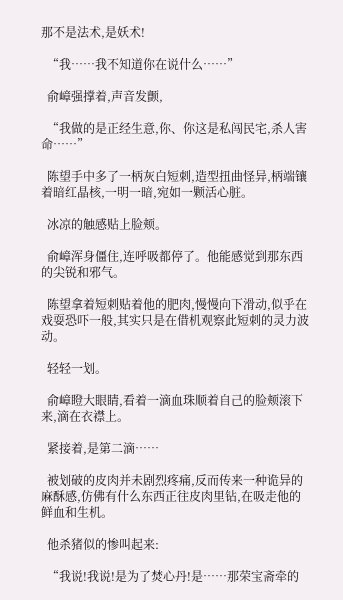那不是法术,是妖术!

  “我……我不知道你在说什么……”

  俞嶂强撑着,声音发颤,

  “我做的是正经生意,你、你这是私闯民宅,杀人害命……”

  陈望手中多了一柄灰白短刺,造型扭曲怪异,柄端镶着暗红晶核,一明一暗,宛如一颗活心脏。

  冰凉的触感贴上脸颊。

  俞嶂浑身僵住,连呼吸都停了。他能感觉到那东西的尖锐和邪气。

  陈望拿着短刺贴着他的肥肉,慢慢向下滑动,似乎在戏耍恐吓一般,其实只是在借机观察此短刺的灵力波动。

  轻轻一划。

  俞嶂瞪大眼睛,看着一滴血珠顺着自己的脸颊滚下来,滴在衣襟上。

  紧接着,是第二滴……

  被划破的皮肉并未剧烈疼痛,反而传来一种诡异的麻酥感,仿佛有什么东西正往皮肉里钻,在吸走他的鲜血和生机。

  他杀猪似的惨叫起来:

  “我说!我说!是为了焚心丹!是……那荣宝斋牵的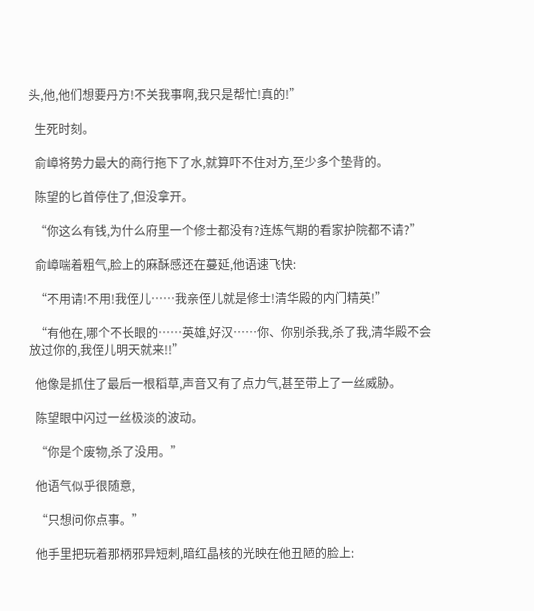头,他,他们想要丹方!不关我事啊,我只是帮忙!真的!”

  生死时刻。

  俞嶂将势力最大的商行拖下了水,就算吓不住对方,至少多个垫背的。

  陈望的匕首停住了,但没拿开。

  “你这么有钱,为什么府里一个修士都没有?连炼气期的看家护院都不请?”

  俞嶂喘着粗气,脸上的麻酥感还在蔓延,他语速飞快:

  “不用请!不用!我侄儿……我亲侄儿就是修士!清华殿的内门精英!”

  “有他在,哪个不长眼的……英雄,好汉……你、你别杀我,杀了我,清华殿不会放过你的,我侄儿明天就来!!”

  他像是抓住了最后一根稻草,声音又有了点力气,甚至带上了一丝威胁。

  陈望眼中闪过一丝极淡的波动。

  “你是个废物,杀了没用。”

  他语气似乎很随意,

  “只想问你点事。”

  他手里把玩着那柄邪异短刺,暗红晶核的光映在他丑陋的脸上: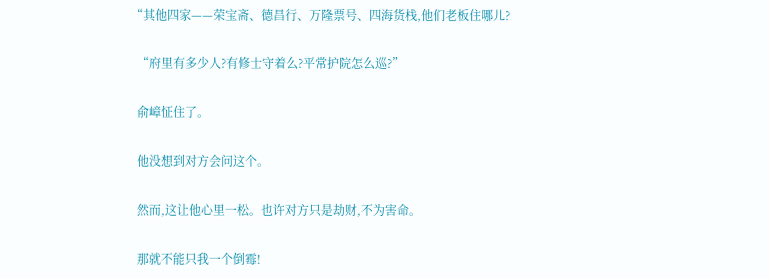“其他四家——荣宝斋、德昌行、万隆票号、四海货栈,他们老板住哪儿?

  “府里有多少人?有修士守着么?平常护院怎么巡?”

  俞嶂怔住了。

  他没想到对方会问这个。

  然而,这让他心里一松。也许对方只是劫财,不为害命。

  那就不能只我一个倒霉!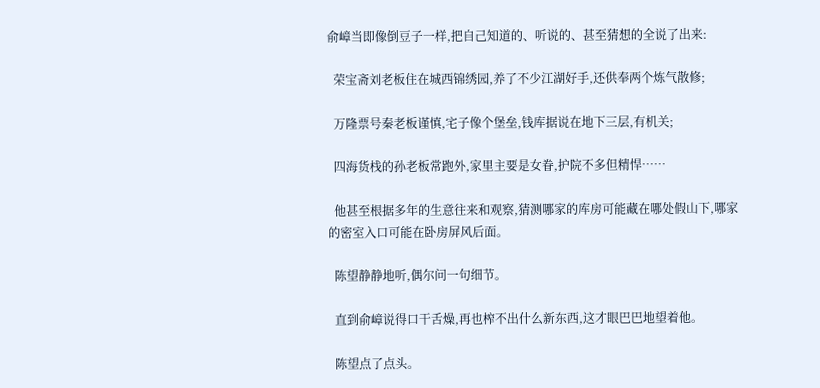俞嶂当即像倒豆子一样,把自己知道的、听说的、甚至猜想的全说了出来:

  荣宝斋刘老板住在城西锦绣园,养了不少江湖好手,还供奉两个炼气散修;

  万隆票号秦老板谨慎,宅子像个堡垒,钱库据说在地下三层,有机关;

  四海货栈的孙老板常跑外,家里主要是女眷,护院不多但精悍……

  他甚至根据多年的生意往来和观察,猜测哪家的库房可能藏在哪处假山下,哪家的密室入口可能在卧房屏风后面。

  陈望静静地听,偶尔问一句细节。

  直到俞嶂说得口干舌燥,再也榨不出什么新东西,这才眼巴巴地望着他。

  陈望点了点头。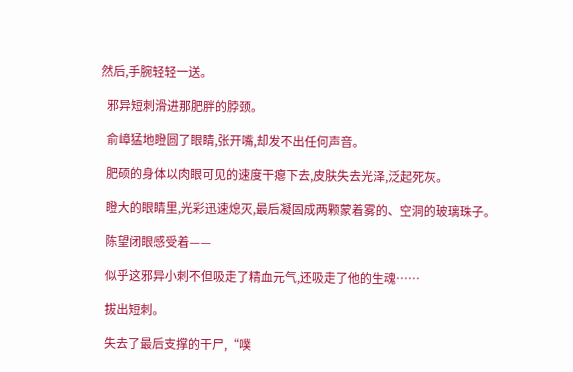然后,手腕轻轻一送。

  邪异短刺滑进那肥胖的脖颈。

  俞嶂猛地瞪圆了眼睛,张开嘴,却发不出任何声音。

  肥硕的身体以肉眼可见的速度干瘪下去,皮肤失去光泽,泛起死灰。

  瞪大的眼睛里,光彩迅速熄灭,最后凝固成两颗蒙着雾的、空洞的玻璃珠子。

  陈望闭眼感受着——

  似乎这邪异小刺不但吸走了精血元气,还吸走了他的生魂……

  拔出短刺。

  失去了最后支撑的干尸,“噗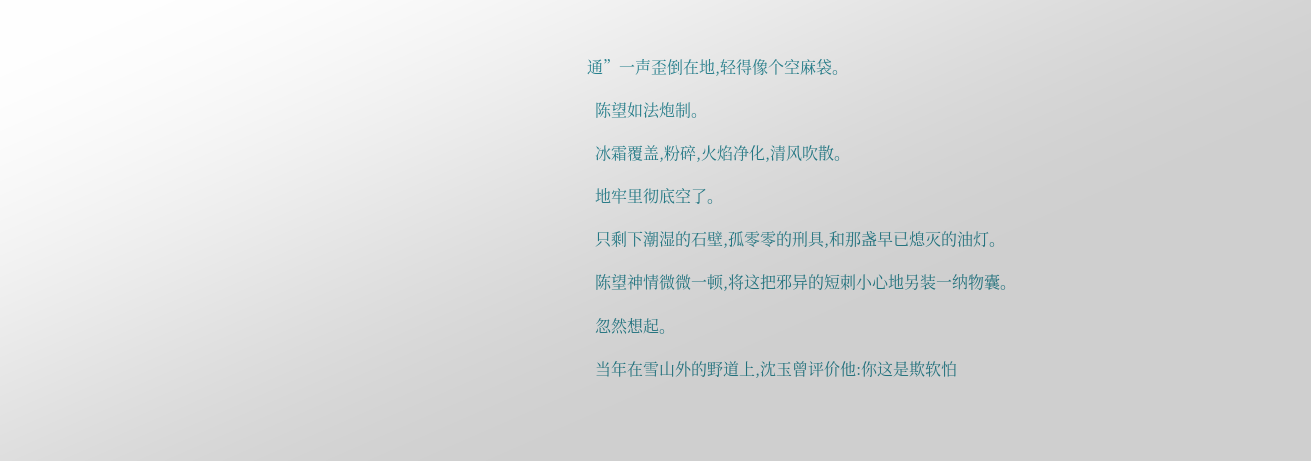通”一声歪倒在地,轻得像个空麻袋。

  陈望如法炮制。

  冰霜覆盖,粉碎,火焰净化,清风吹散。

  地牢里彻底空了。

  只剩下潮湿的石壁,孤零零的刑具,和那盏早已熄灭的油灯。

  陈望神情微微一顿,将这把邪异的短刺小心地另装一纳物囊。

  忽然想起。

  当年在雪山外的野道上,沈玉曾评价他:你这是欺软怕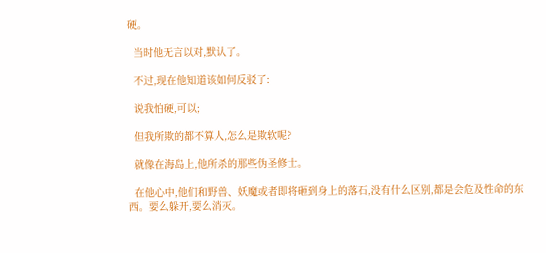硬。

  当时他无言以对,默认了。

  不过,现在他知道该如何反驳了:

  说我怕硬,可以;

  但我所欺的都不算人,怎么是欺软呢?

  就像在海岛上,他所杀的那些伪圣修士。

  在他心中,他们和野兽、妖魔或者即将砸到身上的落石,没有什么区别,都是会危及性命的东西。要么躲开,要么消灭。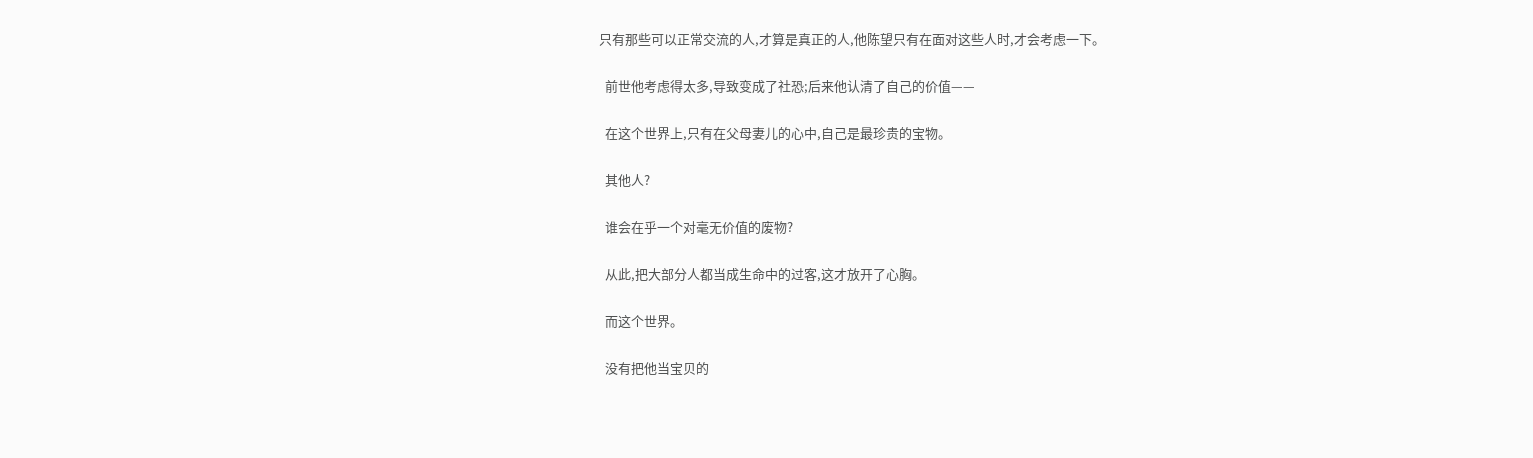只有那些可以正常交流的人,才算是真正的人,他陈望只有在面对这些人时,才会考虑一下。

  前世他考虑得太多,导致变成了社恐;后来他认清了自己的价值——

  在这个世界上,只有在父母妻儿的心中,自己是最珍贵的宝物。

  其他人?

  谁会在乎一个对毫无价值的废物?

  从此,把大部分人都当成生命中的过客,这才放开了心胸。

  而这个世界。

  没有把他当宝贝的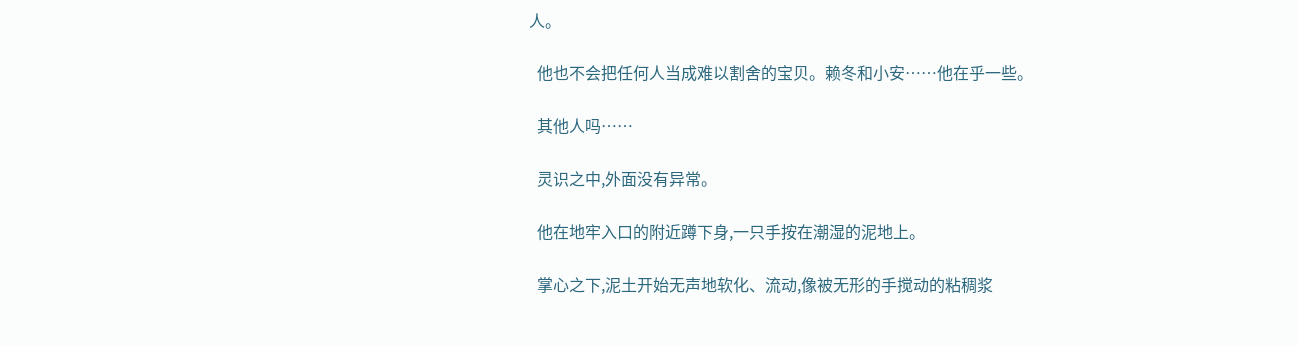人。

  他也不会把任何人当成难以割舍的宝贝。赖冬和小安……他在乎一些。

  其他人吗……

  灵识之中,外面没有异常。

  他在地牢入口的附近蹲下身,一只手按在潮湿的泥地上。

  掌心之下,泥土开始无声地软化、流动,像被无形的手搅动的粘稠浆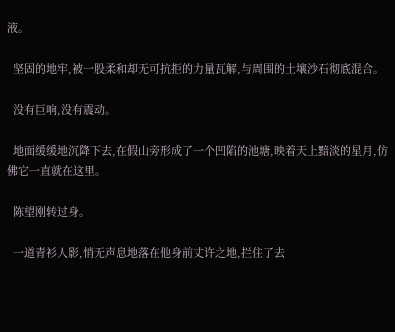液。

  坚固的地牢,被一股柔和却无可抗拒的力量瓦解,与周围的土壤沙石彻底混合。

  没有巨响,没有震动。

  地面缓缓地沉降下去,在假山旁形成了一个凹陷的池塘,映着天上黯淡的星月,仿佛它一直就在这里。

  陈望刚转过身。

  一道青衫人影,悄无声息地落在他身前丈许之地,拦住了去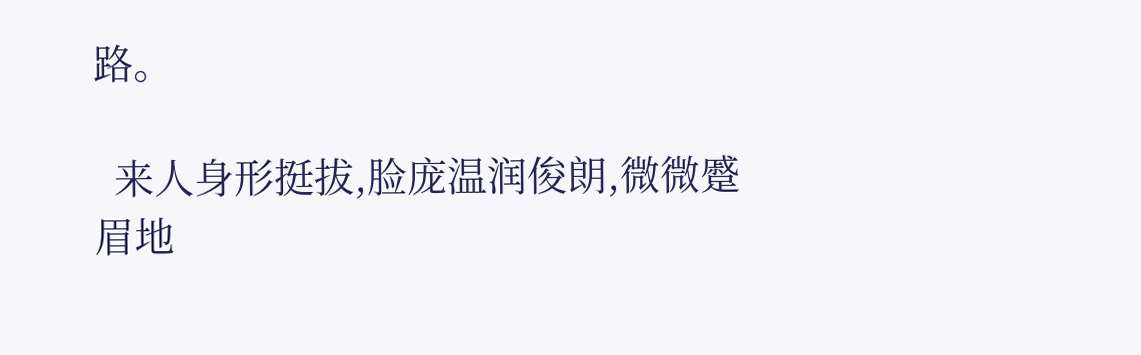路。

  来人身形挺拔,脸庞温润俊朗,微微蹙眉地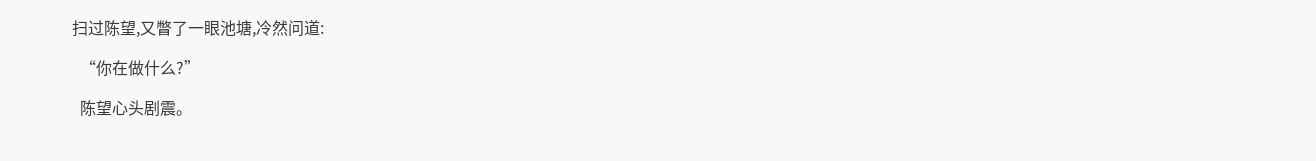扫过陈望,又瞥了一眼池塘,冷然问道:

  “你在做什么?”

  陈望心头剧震。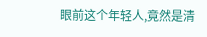眼前这个年轻人,竟然是清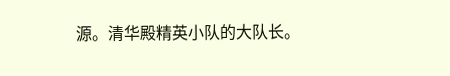源。清华殿精英小队的大队长。